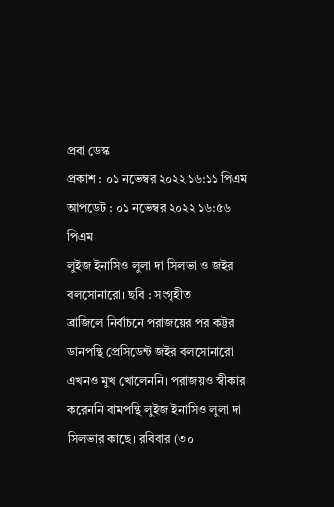প্রবা ডেস্ক
প্রকাশ : ০১ নভেম্বর ২০২২ ১৬:১১ পিএম
আপডেট : ০১ নভেম্বর ২০২২ ১৬:৫৬ পিএম
লুইজ ইনাসিও লুলা দা সিলভা ও জইর বলসোনারো। ছবি : সংগৃহীত
ব্রাজিলে নির্বাচনে পরাজয়ের পর কট্টর ডানপন্থি প্রেসিডেন্ট জইর বলসোনারো এখনও মুখ খোলেননি। পরাজয়ও স্বীকার করেননি বামপন্থি লুইজ ইনাসিও লুলা দা সিলভার কাছে। রবিবার (৩০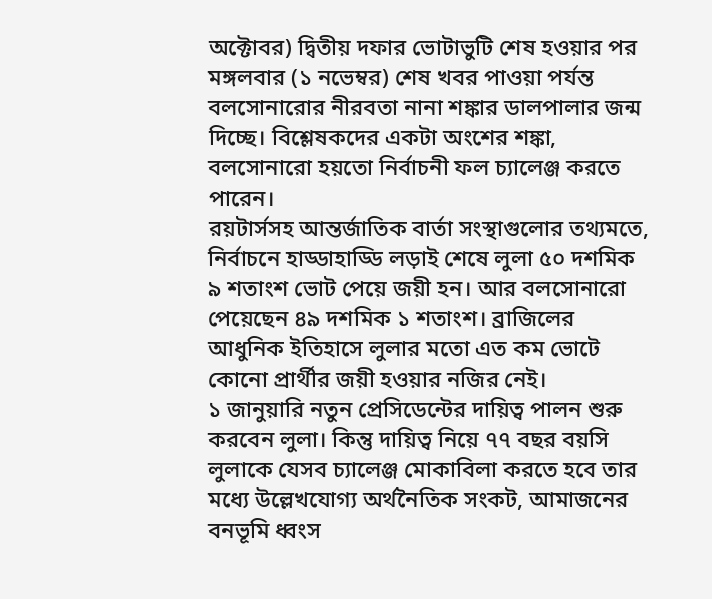অক্টোবর) দ্বিতীয় দফার ভোটাভুটি শেষ হওয়ার পর মঙ্গলবার (১ নভেম্বর) শেষ খবর পাওয়া পর্যন্ত বলসোনারোর নীরবতা নানা শঙ্কার ডালপালার জন্ম দিচ্ছে। বিশ্লেষকদের একটা অংশের শঙ্কা, বলসোনারো হয়তো নির্বাচনী ফল চ্যালেঞ্জ করতে পারেন।
রয়টার্সসহ আন্তর্জাতিক বার্তা সংস্থাগুলোর তথ্যমতে, নির্বাচনে হাড্ডাহাড্ডি লড়াই শেষে লুলা ৫০ দশমিক ৯ শতাংশ ভোট পেয়ে জয়ী হন। আর বলসোনারো পেয়েছেন ৪৯ দশমিক ১ শতাংশ। ব্রাজিলের আধুনিক ইতিহাসে লুলার মতো এত কম ভোটে কোনো প্রার্থীর জয়ী হওয়ার নজির নেই।
১ জানুয়ারি নতুন প্রেসিডেন্টের দায়িত্ব পালন শুরু করবেন লুলা। কিন্তু দায়িত্ব নিয়ে ৭৭ বছর বয়সি লুলাকে যেসব চ্যালেঞ্জ মোকাবিলা করতে হবে তার মধ্যে উল্লেখযোগ্য অর্থনৈতিক সংকট, আমাজনের বনভূমি ধ্বংস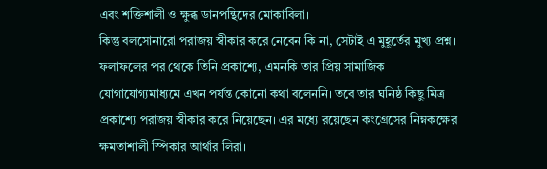এবং শক্তিশালী ও ক্ষুব্ধ ডানপন্থিদের মোকাবিলা।
কিন্তু বলসোনারো পরাজয় স্বীকার করে নেবেন কি না, সেটাই এ মুহূর্তের মুখ্য প্রশ্ন। ফলাফলের পর থেকে তিনি প্রকাশ্যে, এমনকি তার প্রিয় সামাজিক যোগাযোগ্যমাধ্যমে এখন পর্যন্ত কোনো কথা বলেননি। তবে তার ঘনিষ্ঠ কিছু মিত্র প্রকাশ্যে পরাজয় স্বীকার করে নিয়েছেন। এর মধ্যে রয়েছেন কংগ্রেসের নিম্নকক্ষের ক্ষমতাশালী স্পিকার আর্থার লিরা।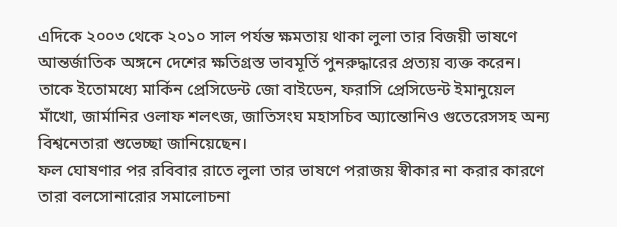এদিকে ২০০৩ থেকে ২০১০ সাল পর্যন্ত ক্ষমতায় থাকা লুলা তার বিজয়ী ভাষণে আন্তর্জাতিক অঙ্গনে দেশের ক্ষতিগ্রস্ত ভাবমূর্তি পুনরুদ্ধারের প্রত্যয় ব্যক্ত করেন। তাকে ইতোমধ্যে মার্কিন প্রেসিডেন্ট জো বাইডেন, ফরাসি প্রেসিডেন্ট ইমানুয়েল মাঁখো, জার্মানির ওলাফ শলৎজ, জাতিসংঘ মহাসচিব অ্যান্তোনিও গুতেরেসসহ অন্য বিশ্বনেতারা শুভেচ্ছা জানিয়েছেন।
ফল ঘোষণার পর রবিবার রাতে লুলা তার ভাষণে পরাজয় স্বীকার না করার কারণে তারা বলসোনারোর সমালোচনা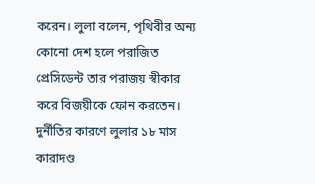করেন। লুলা বলেন, পৃথিবীর অন্য কোনো দেশ হলে পরাজিত প্রেসিডেন্ট তার পরাজয় স্বীকার করে বিজয়ীকে ফোন করতেন।
দুর্নীতির কারণে লুলার ১৮ মাস কারাদণ্ড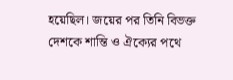হয়েছিল। জয়ের পর তিনি বিভক্ত দেশকে শান্তি ও ঐক্যের পথে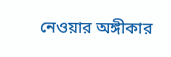নেওয়ার অঙ্গীকার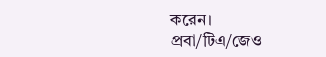করেন।
প্রবা/টিএ/জেও